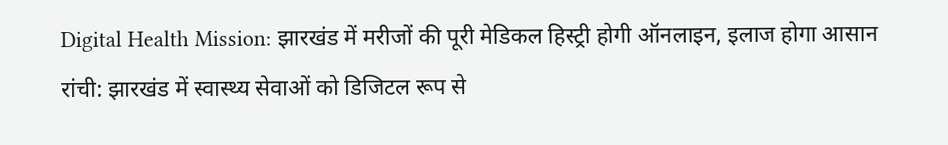Digital Health Mission: झारखंड में मरीजों की पूरी मेडिकल हिस्ट्री होगी ऑनलाइन, इलाज होगा आसान
रांची: झारखंड में स्वास्थ्य सेवाओं को डिजिटल रूप से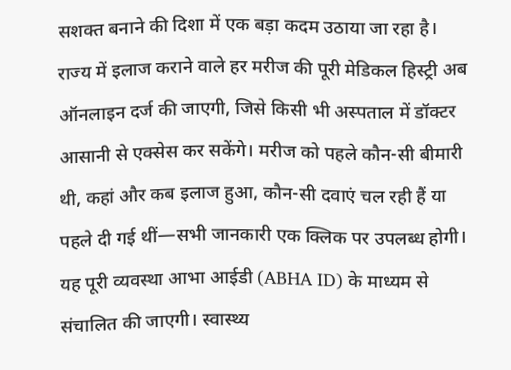सशक्त बनाने की दिशा में एक बड़ा कदम उठाया जा रहा है। राज्य में इलाज कराने वाले हर मरीज की पूरी मेडिकल हिस्ट्री अब ऑनलाइन दर्ज की जाएगी, जिसे किसी भी अस्पताल में डॉक्टर आसानी से एक्सेस कर सकेंगे। मरीज को पहले कौन-सी बीमारी थी, कहां और कब इलाज हुआ, कौन-सी दवाएं चल रही हैं या पहले दी गई थीं—सभी जानकारी एक क्लिक पर उपलब्ध होगी।
यह पूरी व्यवस्था आभा आईडी (ABHA ID) के माध्यम से संचालित की जाएगी। स्वास्थ्य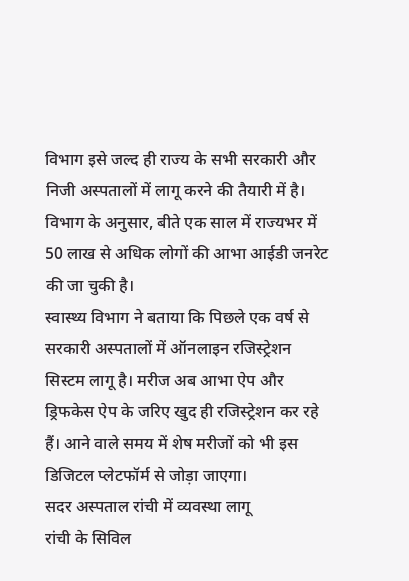विभाग इसे जल्द ही राज्य के सभी सरकारी और निजी अस्पतालों में लागू करने की तैयारी में है। विभाग के अनुसार, बीते एक साल में राज्यभर में 50 लाख से अधिक लोगों की आभा आईडी जनरेट की जा चुकी है।
स्वास्थ्य विभाग ने बताया कि पिछले एक वर्ष से सरकारी अस्पतालों में ऑनलाइन रजिस्ट्रेशन सिस्टम लागू है। मरीज अब आभा ऐप और ड्रिफकेस ऐप के जरिए खुद ही रजिस्ट्रेशन कर रहे हैं। आने वाले समय में शेष मरीजों को भी इस डिजिटल प्लेटफॉर्म से जोड़ा जाएगा।
सदर अस्पताल रांची में व्यवस्था लागू
रांची के सिविल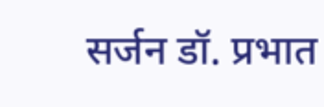सर्जन डॉ. प्रभात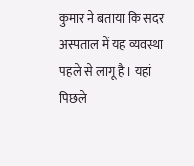कुमार ने बताया कि सदर अस्पताल में यह व्यवस्था पहले से लागू है। यहां पिछले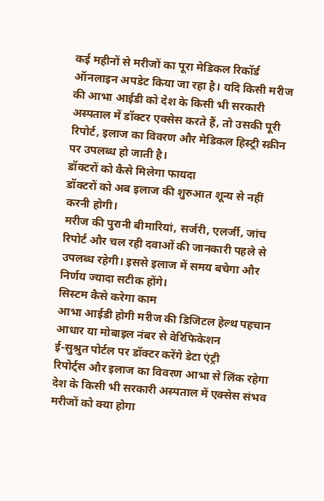कई महीनों से मरीजों का पूरा मेडिकल रिकॉर्ड ऑनलाइन अपडेट किया जा रहा है। यदि किसी मरीज की आभा आईडी को देश के किसी भी सरकारी अस्पताल में डॉक्टर एक्सेस करते हैं, तो उसकी पूरी रिपोर्ट, इलाज का विवरण और मेडिकल हिस्ट्री स्क्रीन पर उपलब्ध हो जाती है।
डॉक्टरों को कैसे मिलेगा फायदा
डॉक्टरों को अब इलाज की शुरुआत शून्य से नहीं करनी होगी।
मरीज की पुरानी बीमारियां, सर्जरी, एलर्जी, जांच रिपोर्ट और चल रही दवाओं की जानकारी पहले से उपलब्ध रहेगी। इससे इलाज में समय बचेगा और निर्णय ज्यादा सटीक होंगे।
सिस्टम कैसे करेगा काम
आभा आईडी होगी मरीज की डिजिटल हेल्थ पहचान
आधार या मोबाइल नंबर से वेरिफिकेशन
ई-सुश्रुत पोर्टल पर डॉक्टर करेंगे डेटा एंट्री
रिपोर्ट्स और इलाज का विवरण आभा से लिंक रहेगा
देश के किसी भी सरकारी अस्पताल में एक्सेस संभव
मरीजों को क्या होगा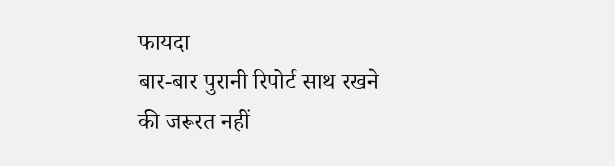फायदा
बार-बार पुरानी रिपोर्ट साथ रखने की जरूरत नहीं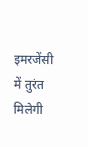इमरजेंसी में तुरंत मिलेगी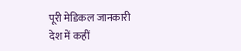पूरी मेडिकल जानकारी
देश में कहीं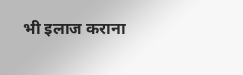भी इलाज कराना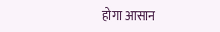होगा आसान